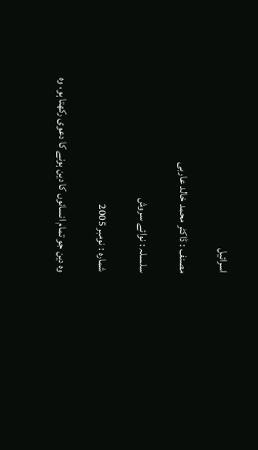اسرائیل

مصنف : ڈاکٹر محمد خالد عاربی

سلسلہ : نوائے سروش

شمارہ : نومبر 2005

وہ دین جو تمام انسانوں کا دین ہونے کا دعوی رکھتا ہو، وہ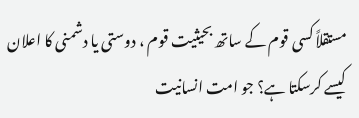مستقلاً کسی قوم کے ساتھ بحیثیت قوم ، دوستی یا دشمنی کا اعلان کیسے کرسکتا ہے؟ جو امت انسانیت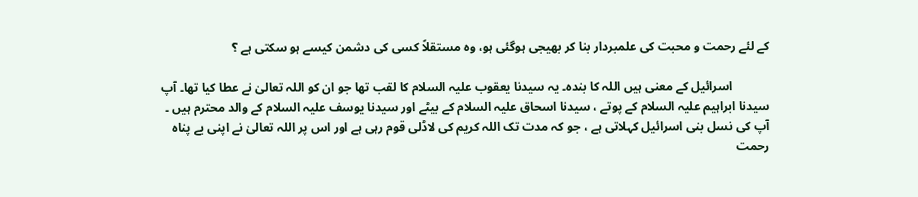کے لئے رحمت و محبت کی علمبردار بنا کر بھیجی ہوگئی ہو، وہ مستقلاً کسی کی دشمن کیسے ہو سکتی ہے ؟

            اسرائیل کے معنی ہیں اللہ کا بندہ۔ یہ سیدنا یعقوب علیہ السلام کا لقب تھا جو ان کو اللہ تعالیٰ نے عطا کیا تھا۔ آپ سیدنا ابراہیم علیہ السلام کے پوتے ، سیدنا اسحاق علیہ السلام کے بیٹے اور سیدنا یوسف علیہ السلام کے والد محترم ہیں ۔ آپ کی نسل بنی اسرائیل کہلاتی ہے ، جو کہ مدت تک اللہ کریم کی لاڈلی قوم رہی ہے اور اس پر اللہ تعالیٰ نے اپنی بے پناہ رحمت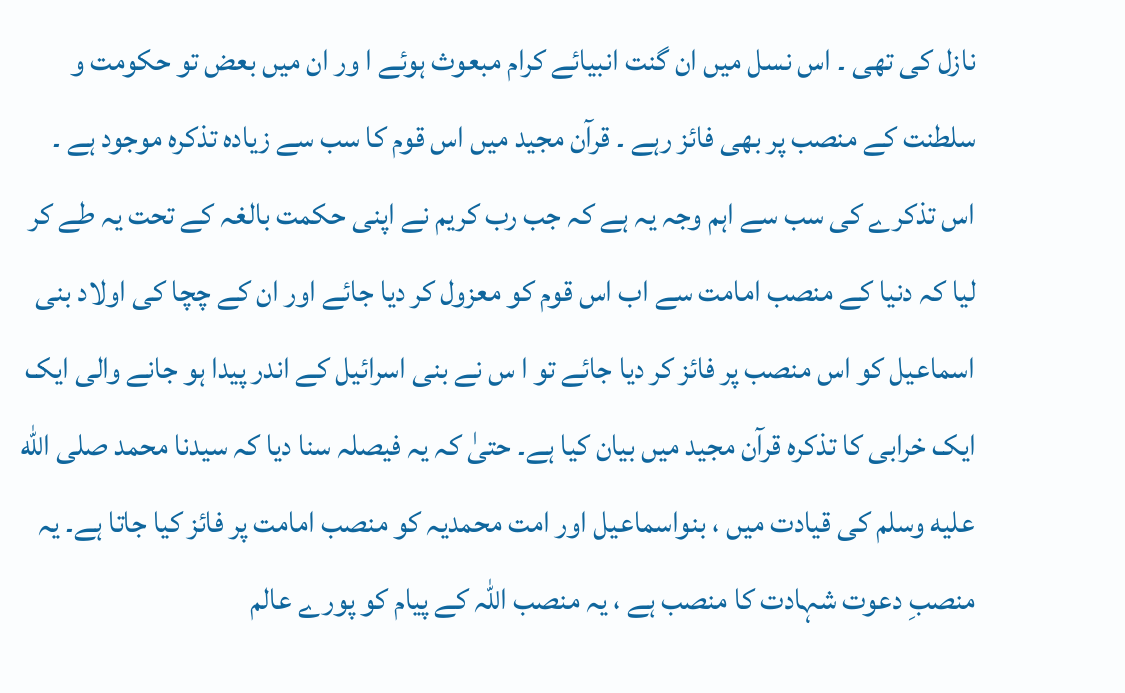نازل کی تھی ۔ اس نسل میں ان گنت انبیائے کرام مبعوث ہوئے ا ور ان میں بعض تو حکومت و سلطنت کے منصب پر بھی فائز رہے ۔ قرآن مجید میں اس قوم کا سب سے زیادہ تذکرہ موجود ہے ۔ اس تذکرے کی سب سے اہم وجہ یہ ہے کہ جب رب کریم نے اپنی حکمت بالغہ کے تحت یہ طے کر لیا کہ دنیا کے منصب امامت سے اب اس قوم کو معزول کر دیا جائے اور ان کے چچا کی اولاد بنی اسماعیل کو اس منصب پر فائز کر دیا جائے تو ا س نے بنی اسرائیل کے اندر پیدا ہو جانے والی ایک ایک خرابی کا تذکرہ قرآن مجید میں بیان کیا ہے۔ حتیٰ کہ یہ فیصلہ سنا دیا کہ سیدنا محمد صلى الله عليه وسلم کی قیادت میں ، بنواسماعیل اور امت محمدیہ کو منصب امامت پر فائز کیا جاتا ہے۔ یہ منصبِ دعوت شہادت کا منصب ہے ، یہ منصب اللہ کے پیام کو پورے عالم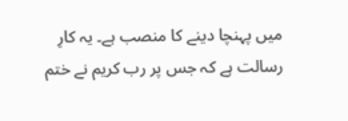میں پہنچا دینے کا منصب ہے۔ یہ کارِ رسالت ہے کہ جس پر رب کریم نے ختم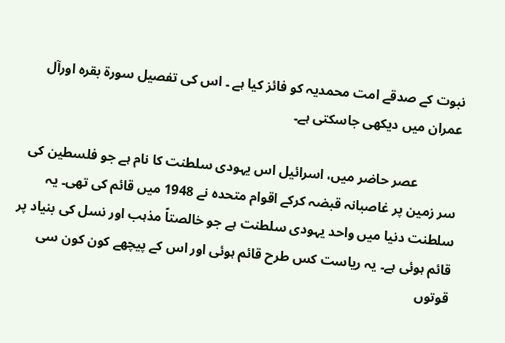نبوت کے صدقے امت محمدیہ کو فائز کیا ہے ۔ اس کی تفصیل سورۃ بقرہ اورآل عمران میں دیکھی جاسکتی ہے۔

            عصر حاضر میں، اسرائیل اس یہودی سلطنت کا نام ہے جو فلسطین کی سر زمین پر غاصبانہ قبضہ کرکے اقوام متحدہ نے 1948 میں قائم کی تھی۔ یہ سلطنت دنیا میں واحد یہودی سلطنت ہے جو خالصتاً مذہب اور نسل کی بنیاد پر قائم ہوئی ہے۔ یہ ریاست کس طرح قائم ہوئی اور اس کے پیچھے کون کون سی قوتوں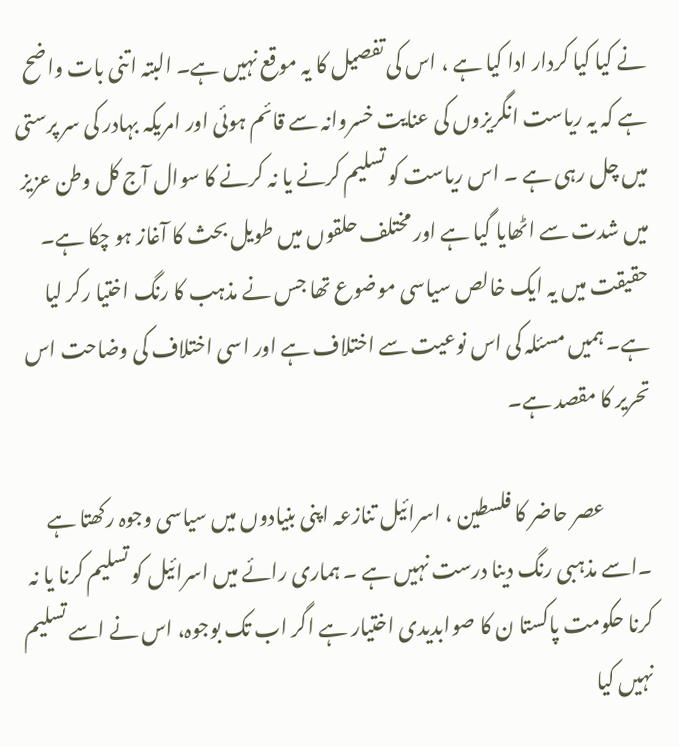نے کیا کیا کردار ادا کیا ہے ، اس کی تفصیل کا یہ موقع نہیں ہے۔ البتہ اتنی بات واضح ہے کہ یہ ریاست انگریزوں کی عنایت خسروانہ سے قائم ہوئی اور امریکہ بہادر کی سر پرستی میں چل رہی ہے ۔ اس ریاست کو تسلیم کرنے یا نہ کرنے کا سوال آج کل وطن عزیز میں شدت سے اٹھایا گیا ہے اور مختلف حلقوں میں طویل بحث کا آغاز ہو چکا ہے۔            حقیقت میں یہ ایک خالص سیاسی موضوع تھا جس نے مذہب کا رنگ اختیا رکر لیا ہے۔ ہمیں مسئلہ کی اس نوعیت سے اختلاف ہے اور اسی اختلاف کی وضاحت اس تحریر کا مقصد ہے۔

            عصر حاضر کا فلسطین ، اسرائیل تنازعہ اپنی بنیادوں میں سیاسی وجوہ رکھتا ہے ۔اسے مذہبی رنگ دینا درست نہیں ہے ۔ ہماری رائے میں اسرائیل کو تسلیم کرنا یا نہ کرنا حکومت پاکستا ن کا صوابدیدی اختیار ہے اگر اب تک بوجوہ، اس نے اسے تسلیم نہیں کیا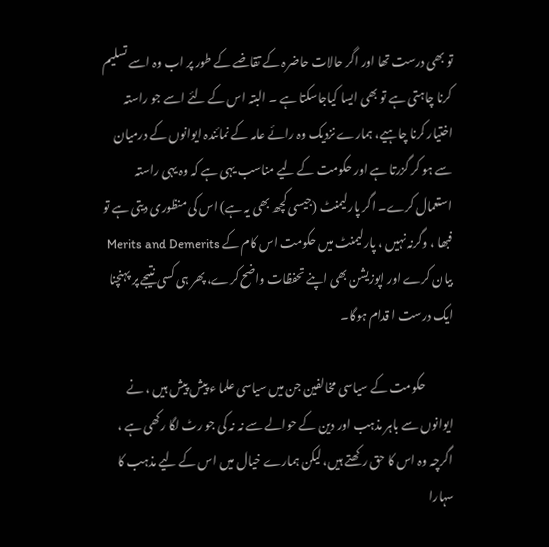تو بھی درست تھا اور اگر حالات حاضرہ کے تقاضے کے طور پر اب وہ اسے تسلیم کرنا چاہتی ہے تو بھی ایسا کیاجاسکتا ہے ۔ البتہ اس کے لئے اسے جو راستہ اختیار کرنا چاہیے، ہمارے نزدیک وہ رائے عامہ کے نمائندہ ایوانوں کے درمیان سے ہو کر گزرتا ہے اور حکومت کے لیے مناسب یہی ہے کہ وہ یہی راستہ استعمال کرے۔ اگر پارلیمنٹ (جیسی کچھ بھی یہ ہے) اس کی منظوری دیتی ہے تو فبھا ، وگرنہ نہیں ، پارلیمنٹ میں حکومت اس کام کے Merits and Demerits بیان کرے اور اپوزیشن بھی اپنے تحفظات واضح کرے، پھر ہی کسی نتیجے پر پہنچنا ایک درست ا قدام ہوگا۔

            حکومت کے سیاسی مخالفین جن میں سیاسی علما ء پیش پیش ہیں ، نے ایوانوں سے باہر مذہب اور دین کے حوالے سے نہ نہ کی جو رٹ لگا رکھی ہے ، اگرچہ وہ اس کا حق رکھتے ہیں، لیکن ہمارے خیال میں اس کے لیے مذہب کا سہارا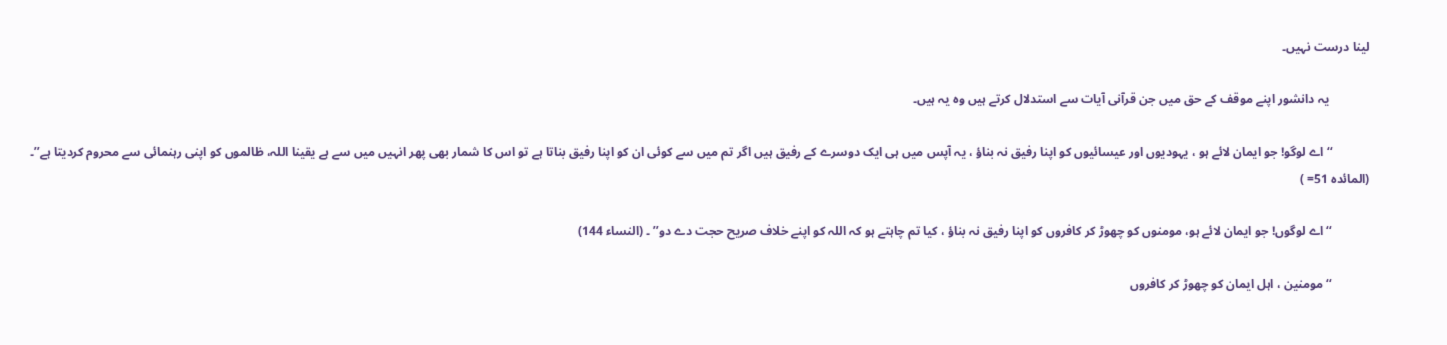لینا درست نہیں۔

             یہ دانشور اپنے موقف کے حق میں جن قرآنی آیات سے استدلال کرتے ہیں وہ یہ ہیں۔

            ‘‘اے لوگو! جو ایمان لائے ہو ، یہودیوں اور عیسائیوں کو اپنا رفیق نہ بناؤ ، یہ آپس میں ہی ایک دوسرے کے رفیق ہیں اگر تم میں سے کوئی ان کو اپنا رفیق بناتا ہے تو اس کا شمار بھی پھر انہیں میں سے ہے یقینا اللہ، ظالموں کو اپنی رہنمائی سے محروم کردیتا ہے’’۔ (المائدہ 51= )

            ‘‘اے لوگوں! جو ایمان لائے ہو، مومنوں کو چھوڑ کر کافروں کو اپنا رفیق نہ بناؤ ، کیا تم چاہتے ہو کہ اللہ کو اپنے خلاف صریح حجت دے دو’’ ۔ (النساء 144)

            ‘‘مومنین ، اہل ایمان کو چھوڑ کر کافروں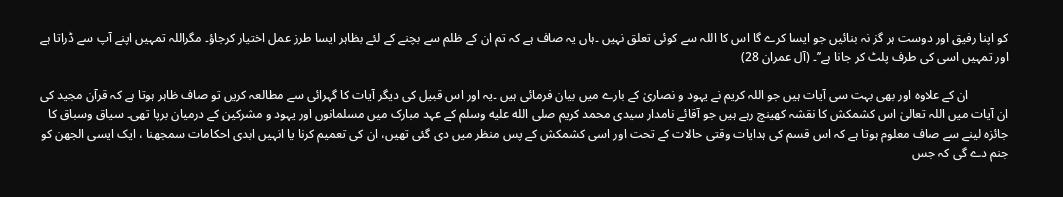کو اپنا رفیق اور دوست ہر گز نہ بنائیں جو ایسا کرے گا اس کا اللہ سے کوئی تعلق نہیں ۔ہاں یہ صاف ہے کہ تم ان کے ظلم سے بچنے کے لئے بظاہر ایسا طرز عمل اختیار کرجاؤ۔ مگراللہ تمہیں اپنے آپ سے ڈراتا ہے اور تمہیں اسی کی طرف پلٹ کر جانا ہے’’۔ (آل عمران 28)

             ان کے علاوہ اور بھی بہت سی آیات ہیں جو اللہ کریم نے یہود و نصاریٰ کے بارے میں بیان فرمائی ہیں ۔یہ اور اس قبیل کی دیگر آیات کا گہرائی سے مطالعہ کریں تو صاف ظاہر ہوتا ہے کہ قرآن مجید کی ان آیات میں اللہ تعالیٰ اس کشمکش کا نقشہ کھینچ رہے ہیں جو آقائے نامدار سیدی محمد کریم صلى الله عليه وسلم کے عہد مبارک میں مسلمانوں اور یہود و مشرکین کے درمیان برپا تھی۔ سیاق وسباق کا جائزہ لینے سے صاف معلوم ہوتا ہے کہ اس قسم کی ہدایات وقتی حالات کے تحت اور اسی کشمکش کے پس منظر میں دی گئی تھیں، ان کی تعمیم کرنا یا انہیں ابدی احکامات سمجھنا ، ایک ایسی الجھن کو جنم دے گی کہ جس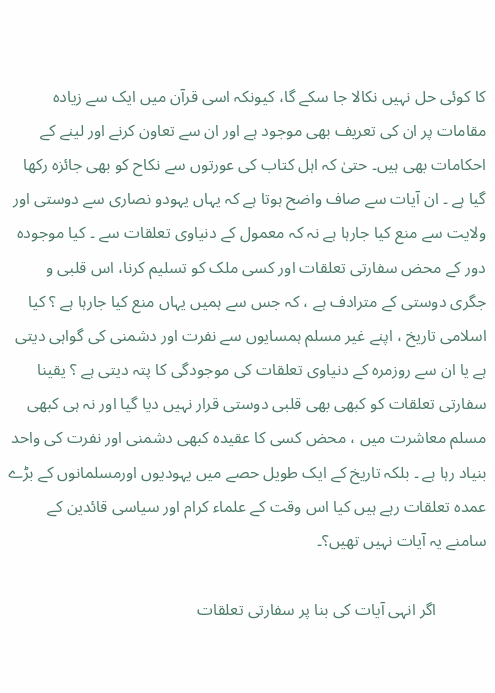کا کوئی حل نہیں نکالا جا سکے گا، کیونکہ اسی قرآن میں ایک سے زیادہ مقامات پر ان کی تعریف بھی موجود ہے اور ان سے تعاون کرنے اور لینے کے احکامات بھی ہیں۔ حتیٰ کہ اہل کتاب کی عورتوں سے نکاح کو بھی جائزہ رکھا گیا ہے ۔ ان آیات سے صاف واضح ہوتا ہے کہ یہاں یہودو نصاری سے دوستی اور ولایت سے منع کیا جارہا ہے نہ کہ معمول کے دنیاوی تعلقات سے ۔ کیا موجودہ دور کے محض سفارتی تعلقات اور کسی ملک کو تسلیم کرنا، اس قلبی و جگری دوستی کے مترادف ہے ، کہ جس سے ہمیں یہاں منع کیا جارہا ہے ؟ کیا اسلامی تاریخ ، اپنے غیر مسلم ہمسایوں سے نفرت اور دشمنی کی گواہی دیتی ہے یا ان سے روزمرہ کے دنیاوی تعلقات کی موجودگی کا پتہ دیتی ہے ؟ یقینا سفارتی تعلقات کو کبھی بھی قلبی دوستی قرار نہیں دیا گیا اور نہ ہی کبھی مسلم معاشرت میں ، محض کسی کا عقیدہ کبھی دشمنی اور نفرت کی واحد بنیاد رہا ہے ۔ بلکہ تاریخ کے ایک طویل حصے میں یہودیوں اورمسلمانوں کے بڑے عمدہ تعلقات رہے ہیں کیا اس وقت کے علماء کرام اور سیاسی قائدین کے سامنے یہ آیات نہیں تھیں؟۔

            اگر انہی آیات کی بنا پر سفارتی تعلقات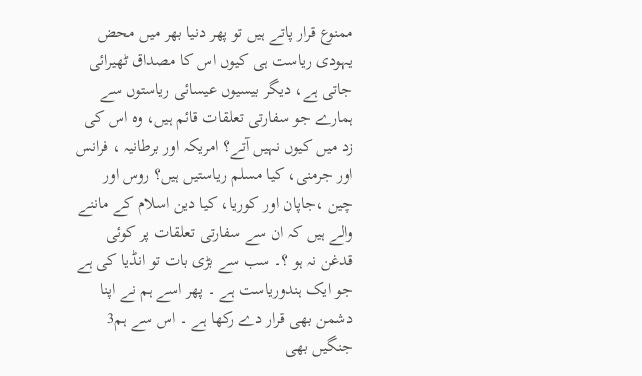ممنوع قرار پاتے ہیں تو پھر دنیا بھر میں محض یہودی ریاست ہی کیوں اس کا مصداق ٹھیرائی جاتی ہے، دیگر بیسیوں عیسائی ریاستوں سے ہمارے جو سفارتی تعلقات قائم ہیں، وہ اس کی زد میں کیوں نہیں آتے؟ امریکہ اور برطانیہ ، فرانس اور جرمنی، کیا مسلم ریاستیں ہیں؟ روس اور چین ،جاپان اور کوریا، کیا دین اسلام کے ماننے والے ہیں کہ ان سے سفارتی تعلقات پر کوئی قدغن نہ ہو ؟۔ سب سے بڑی بات تو انڈیا کی ہے جو ایک ہندوریاست ہے ۔ پھر اسے ہم نے اپنا دشمن بھی قرار دے رکھا ہے ۔ اس سے ہم3 جنگیں بھی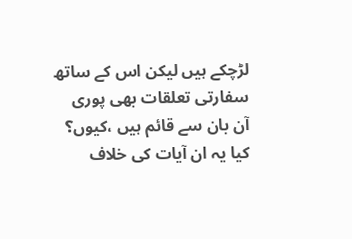لڑچکے ہیں لیکن اس کے ساتھ سفارتی تعلقات بھی پوری آن بان سے قائم ہیں ،کیوں؟ کیا یہ ان آیات کی خلاف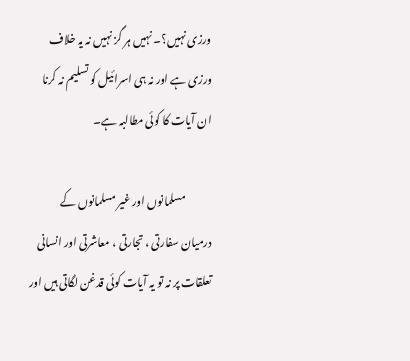ورزی نہیں؟۔ نہیں ہر گز نہیں نہ یہ خلاف ورزی ہے اور نہ ہی اسرائیل کو تسلیم نہ کرنا ان آیات کا کوئی مطالبہ ہے۔

            مسلمانوں اور غیر مسلمانوں کے درمیان سفارتی ، تجارتی ، معاشرتی اور انسانی تعلقات پر نہ تو یہ آیات کوئی قدغن لگاتی ہیں اور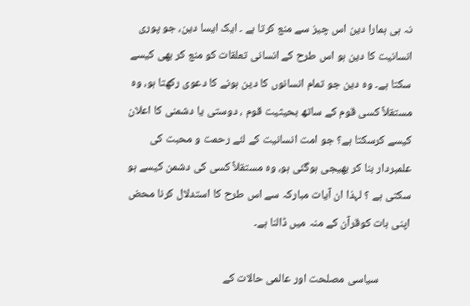نہ ہی ہمارا دین اس چیز سے منع کرتا ہے ۔ ایک ایسا دین، جو پوری انسانیت کا دین ہو اس طرح کے انسانی تعلقات کو منع کر بھی کیسے سکتا ہے۔ وہ دین جو تمام انسانوں کا دین ہونے کا دعوی رکھتا ہو، وہ مستقلاً کسی قوم کے ساتھ بحیثیت قوم ، دوستی یا دشمنی کا اعلان کیسے کرسکتا ہے؟ جو امت انسانیت کے لئے رحمت و محبت کی علمبردار بنا کر بھیجی ہوگئی ہو، وہ مستقلاً کسی کی دشمن کیسے ہو سکتی ہے ؟ لہذا ان آیات مبارکہ سے اس طرح کا استدلال کرنا محض اپنی بات کوقرآن کے منہ میں ڈالنا ہے۔

            سیاسی مصلحت اور عالمی حالات کے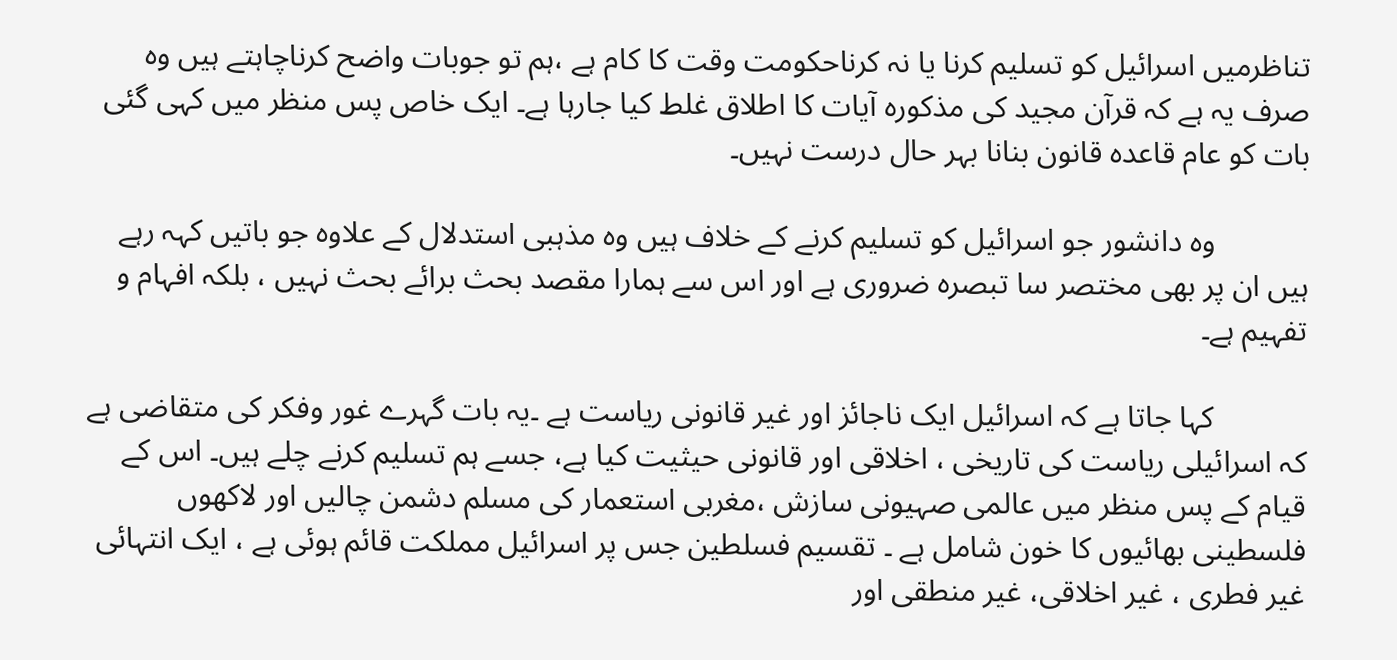تناظرمیں اسرائیل کو تسلیم کرنا یا نہ کرناحکومت وقت کا کام ہے ،ہم تو جوبات واضح کرناچاہتے ہیں وہ صرف یہ ہے کہ قرآن مجید کی مذکورہ آیات کا اطلاق غلط کیا جارہا ہے۔ ایک خاص پس منظر میں کہی گئی بات کو عام قاعدہ قانون بنانا بہر حال درست نہیں۔

            وہ دانشور جو اسرائیل کو تسلیم کرنے کے خلاف ہیں وہ مذہبی استدلال کے علاوہ جو باتیں کہہ رہے ہیں ان پر بھی مختصر سا تبصرہ ضروری ہے اور اس سے ہمارا مقصد بحث برائے بحث نہیں ، بلکہ افہام و تفہیم ہے۔

            کہا جاتا ہے کہ اسرائیل ایک ناجائز اور غیر قانونی ریاست ہے ۔یہ بات گہرے غور وفکر کی متقاضی ہے کہ اسرائیلی ریاست کی تاریخی ، اخلاقی اور قانونی حیثیت کیا ہے، جسے ہم تسلیم کرنے چلے ہیں۔ اس کے قیام کے پس منظر میں عالمی صہیونی سازش ،مغربی استعمار کی مسلم دشمن چالیں اور لاکھوں فلسطینی بھائیوں کا خون شامل ہے ۔ تقسیم فسلطین جس پر اسرائیل مملکت قائم ہوئی ہے ، ایک انتہائی غیر فطری ، غیر اخلاقی، غیر منطقی اور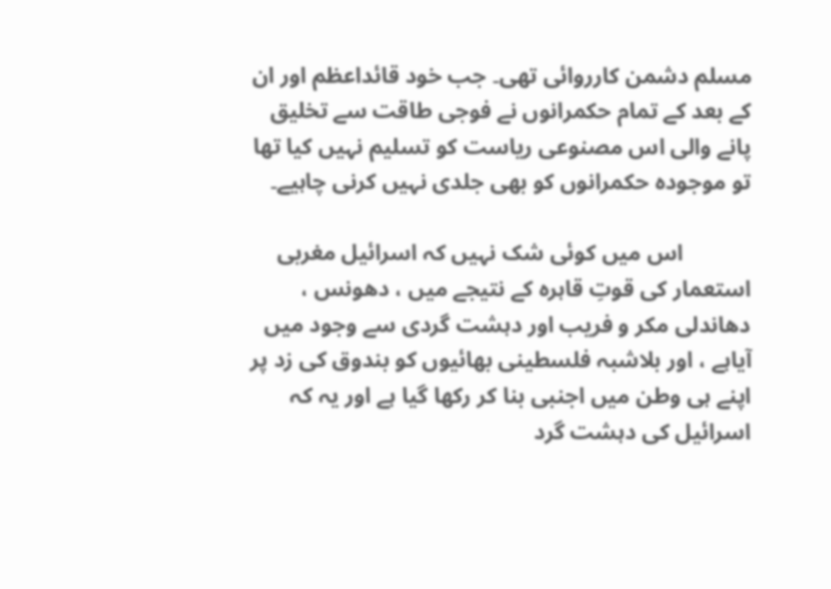مسلم دشمن کارروائی تھی۔ جب خود قائداعظم اور ان کے بعد کے تمام حکمرانوں نے فوجی طاقت سے تخلیق پانے والی اس مصنوعی ریاست کو تسلیم نہیں کیا تھا تو موجودہ حکمرانوں کو بھی جلدی نہیں کرنی چاہیے۔

            اس میں کوئی شک نہیں کہ اسرائیل مغربی استعمار کی قوتِ قاہرہ کے نتیجے میں ، دھونس ، دھاندلی مکر و فریب اور دہشت گردی سے وجود میں آیاہے ، اور بلاشبہ فلسطینی بھائیوں کو بندوق کی زد پر اپنے ہی وطن میں اجنبی بنا کر رکھا گیا ہے اور یہ کہ اسرائیل کی دہشت گرد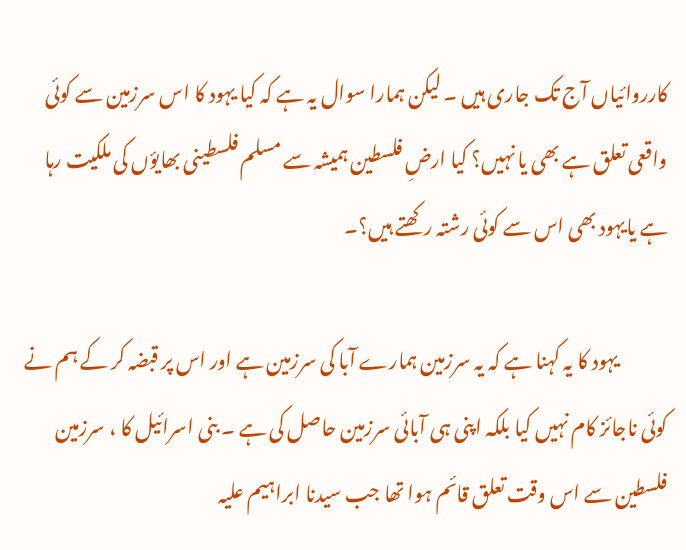کارروائیاں آج تک جاری ہیں ۔ لیکن ہمارا سوال یہ ہے کہ کیا یہود کا اس سرزمین سے کوئی واقعی تعلق ہے بھی یا نہیں؟ کیا ارضِ فلسطین ہمیشہ سے مسلم فلسطینی بھایؤں کی ملکیت رہا ہے یایہود بھی اس سے کوئی رشتہ رکھتے ہیں؟۔

             یہود کا یہ کہنا ہے کہ یہ سرزمین ہمارے آبا کی سرزمین ہے اور اس پر قبضہ کر کے ہم نے کوئی ناجائز کام نہیں کیا بلکہ اپنی ہی آبائی سرزمین حاصل کی ہے ۔ بنی اسرائیل کا ، سرزمین فلسطین سے اس وقت تعلق قائم ہوا تھا جب سیدنا ابراہیم علیہ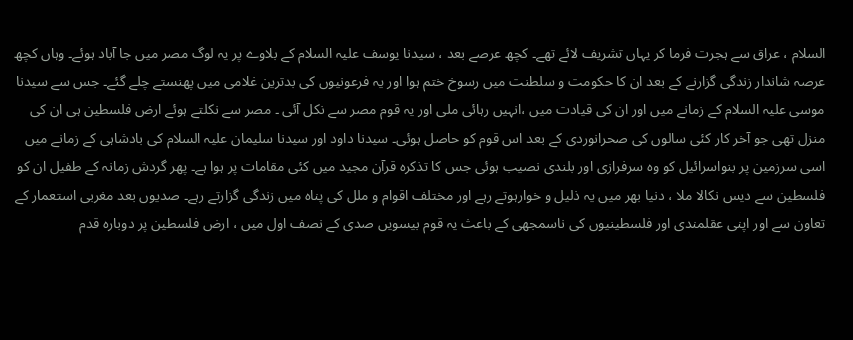السلام ، عراق سے ہجرت فرما کر یہاں تشریف لائے تھے۔ کچھ عرصے بعد ، سیدنا یوسف علیہ السلام کے بلاوے پر یہ لوگ مصر میں جا آباد ہوئے۔ وہاں کچھ عرصہ شاندار زندگی گزارنے کے بعد ان کا حکومت و سلطنت میں رسوخ ختم ہوا اور یہ فرعونیوں کی بدترین غلامی میں پھنستے چلے گئے۔ جس سے سیدنا موسی علیہ السلام کے زمانے میں اور ان کی قیادت میں ،انہیں رہائی ملی اور یہ قوم مصر سے نکل آئی ۔ مصر سے نکلتے ہوئے ارض فلسطین ہی ان کی منزل تھی جو آخر کار کئی سالوں کی صحرانوردی کے بعد اس قوم کو حاصل ہوئی۔ سیدنا داود اور سیدنا سلیمان علیہ السلام کی بادشاہی کے زمانے میں اسی سرزمین پر بنواسرائیل کو وہ سرفرازی اور بلندی نصیب ہوئی جس کا تذکرہ قرآن مجید میں کئی مقامات پر ہوا ہے۔ پھر گردش زمانہ کے طفیل ان کو فلسطین سے دیس نکالا ملا ، دنیا بھر میں یہ ذلیل و خوارہوتے رہے اور مختلف اقوام و ملل کی پناہ میں زندگی گزارتے رہے۔ صدیوں بعد مغربی استعمار کے تعاون سے اور اپنی عقلمندی اور فلسطینیوں کی ناسمجھی کے باعث یہ قوم بیسویں صدی کے نصف اول میں ، ارض فلسطین پر دوبارہ قدم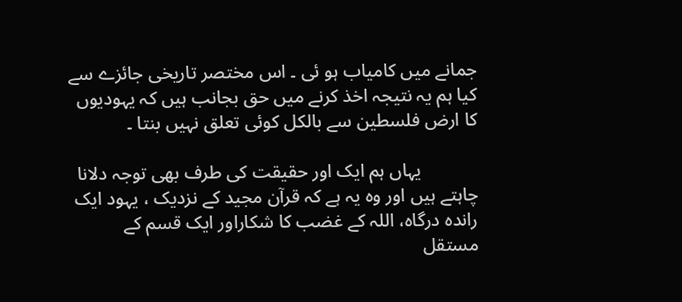جمانے میں کامیاب ہو ئی ۔ اس مختصر تاریخی جائزے سے کیا ہم یہ نتیجہ اخذ کرنے میں حق بجانب ہیں کہ یہودیوں کا ارض فلسطین سے بالکل کوئی تعلق نہیں بنتا ۔

            یہاں ہم ایک اور حقیقت کی طرف بھی توجہ دلانا چاہتے ہیں اور وہ یہ ہے کہ قرآن مجید کے نزدیک ، یہود ایک راندہ درگاہ، اللہ کے غضب کا شکاراور ایک قسم کے مستقل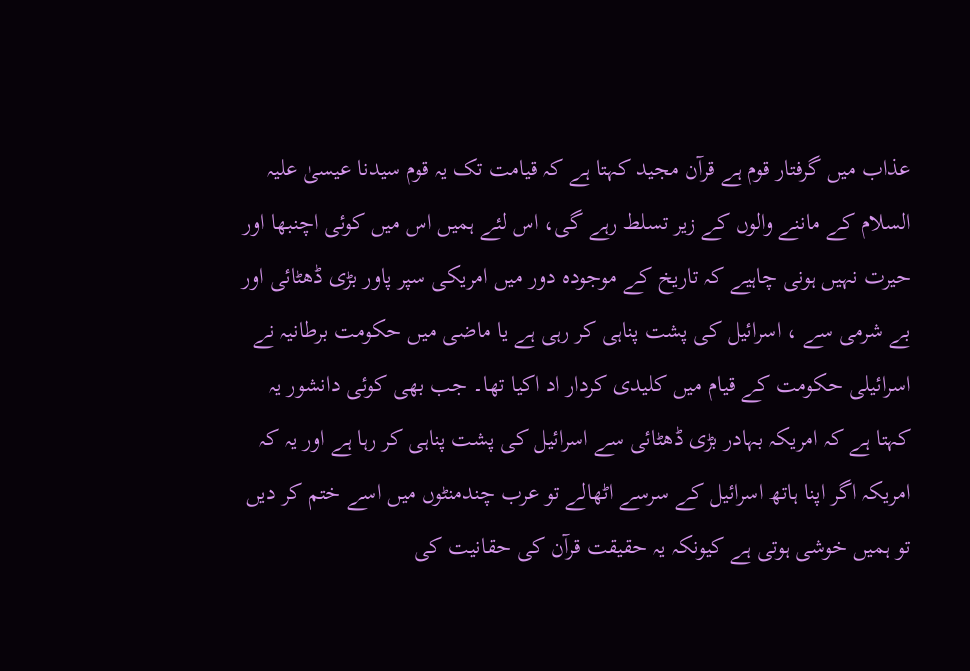عذاب میں گرفتار قوم ہے قرآن مجید کہتا ہے کہ قیامت تک یہ قوم سیدنا عیسیٰ علیہ السلام کے ماننے والوں کے زیر تسلط رہے گی، اس لئے ہمیں اس میں کوئی اچنبھا اور حیرت نہیں ہونی چاہیے کہ تاریخ کے موجودہ دور میں امریکی سپر پاور بڑی ڈھٹائی اور بے شرمی سے ، اسرائیل کی پشت پناہی کر رہی ہے یا ماضی میں حکومت برطانیہ نے اسرائیلی حکومت کے قیام میں کلیدی کردار اد اکیا تھا۔ جب بھی کوئی دانشور یہ کہتا ہے کہ امریکہ بہادر بڑی ڈھٹائی سے اسرائیل کی پشت پناہی کر رہا ہے اور یہ کہ امریکہ اگر اپنا ہاتھ اسرائیل کے سرسے اٹھالے تو عرب چندمنٹوں میں اسے ختم کر دیں تو ہمیں خوشی ہوتی ہے کیونکہ یہ حقیقت قرآن کی حقانیت کی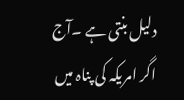دلیل بنتی ہے ۔آج اگر امریکہ کی پناہ میں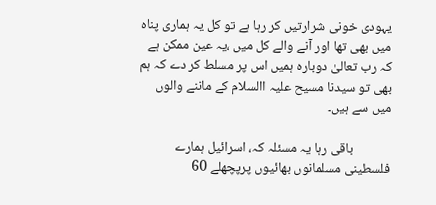یہودی خونی شرارتیں کر رہا ہے تو کل یہ ہماری پناہ میں بھی تھا اور آنے والے کل میں ،یہ عین ممکن ہے کہ رب تعالیٰ دوبارہ ہمیں اس پر مسلط کر دے کہ ہم بھی تو سیدنا مسیح علیہ االسلام کے ماننے والوں میں سے ہیں۔

            باقی رہا یہ مسئلہ کہ، اسرائیل ہمارے فلسطینی مسلمانوں بھائیوں پرپچھلے 60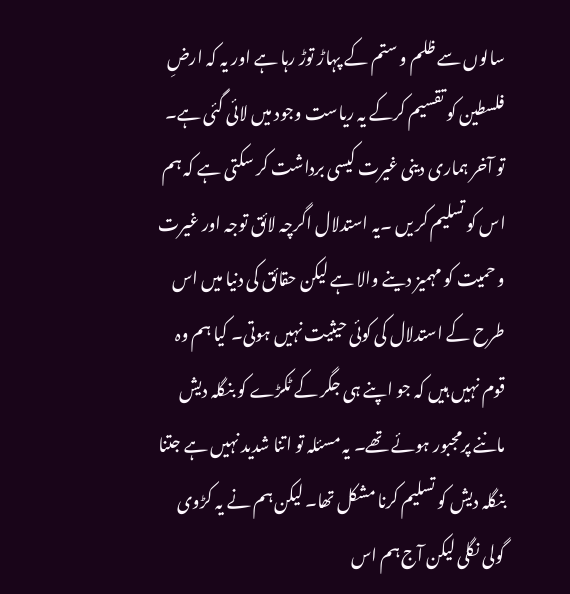سالوں سے ظلم و ستم کے پہاڑ توڑ رہا ہے اور یہ کہ ارضِ فلسطین کو تقسیم کرکے یہ ریاست وجود میں لائی گئی ہے۔ تو آخر ہماری دینی غیرت کیسی برداشت کر سکتی ہے کہ ہم اس کو تسلیم کر یں ۔یہ استدلال اگرچہ لائق توجہ اور غیرت و حمیت کو مہمیز دینے والا ہے لیکن حقائق کی دنیا میں اس طرح کے استدلال کی کوئی حیثیت نہیں ہوتی۔ کیا ہم وہ قوم نہیں ہیں کہ جو اپنے ہی جگر کے ٹکڑے کو بنگلہ دیش ماننے پرمجبور ہوئے تھے۔ یہ مسئلہ تو اتنا شدید نہیں ہے جتنا بنگلہ دیش کو تسلیم کرنا مشکل تھا۔ لیکن ہم نے یہ کڑوی گولی نگلی لیکن آج ہم اس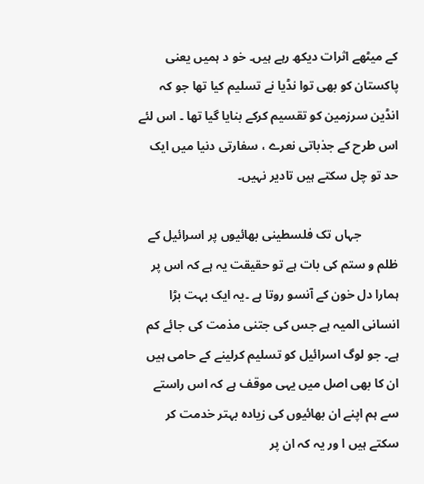کے میٹھے اثرات دیکھ رہے ہیں۔ خو د ہمیں یعنی پاکستان کو بھی توا نڈیا نے تسلیم کیا تھا جو کہ انڈین سرزمین کو تقسیم کرکے بنایا گیا تھا ۔ اس لئے اس طرح کے جذباتی نعرے ، سفارتی دنیا میں ایک حد تو چل سکتے ہیں تادیر نہیں۔

            جہاں تک فلسطینی بھائیوں پر اسرائیل کے ظلم و ستم کی بات ہے تو حقیقت یہ ہے کہ اس پر ہمارا دل خون کے آنسو روتا ہے ۔یہ ایک بہت بڑا انسانی المیہ ہے جس کی جتنی مذمت کی جائے کم ہے۔ جو لوگ اسرائیل کو تسلیم کرلینے کے حامی ہیں ان کا بھی اصل میں یہی موقف ہے کہ اس راستے سے ہم اپنے ان بھائیوں کی زیادہ بہتر خدمت کر سکتے ہیں ا ور یہ کہ ان پر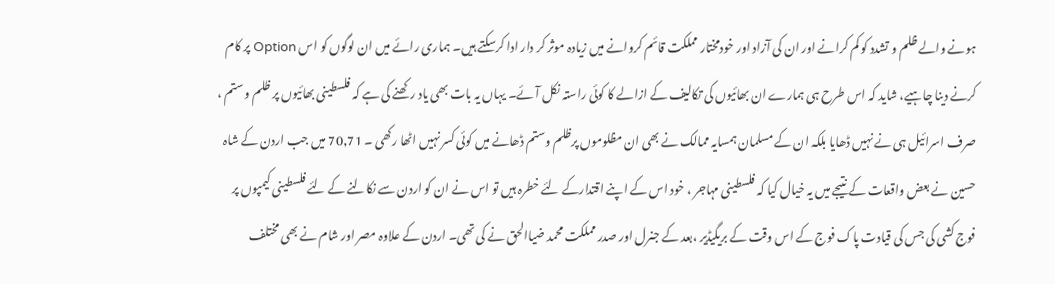ہونے والے ظلم و تشدد کو کم کرانے اور ان کی آزاد اور خودمختار مملکت قائم کروانے میں زیادہ موثر کر دار ادا کرسکتے ہیں۔ ہماری رائے میں ان لوگوں کو اس Option پر کام کرنے دینا چاہیے، شاید کہ اس طرح ہی ہمارے ان بھائیوں کی تکالیف کے ازالے کا کوئی راستہ نکل آئے۔ یہاں یہ بات بھی یاد رکھنے کی ہے کہ فلسطینی بھائیوں پر ظلم و ستم ، صرف اسرائیل ہی نے نہیں ڈھایا بلکہ ان کے مسلمان ہمسایہ ممالک نے بھی ان مظلوموں پرظلم وستم ڈھانے میں کوئی کسر نہیں اٹھا رکھی ۔ 70,71 میں جب اردن کے شاہ حسین نے بعض واقعات کے نتیجے میں یہ خیال کیا کہ فلسطینی مہاجر ، خود اس کے اپنے اقتدارکے لئے خطرہ ہیں تو اس نے ان کو اردن سے نکالنے کے لئے فلسطینی کیمپوں پر فوج کشی کی جس کی قیادت پاک فوج کے اس وقت کے بریگیڈیر ،بعد کے جنرل اور صدر مملکت محمد ضیاالحق نے کی تھی۔ اردن کے علاوہ مصر اور شام نے بھی مختلف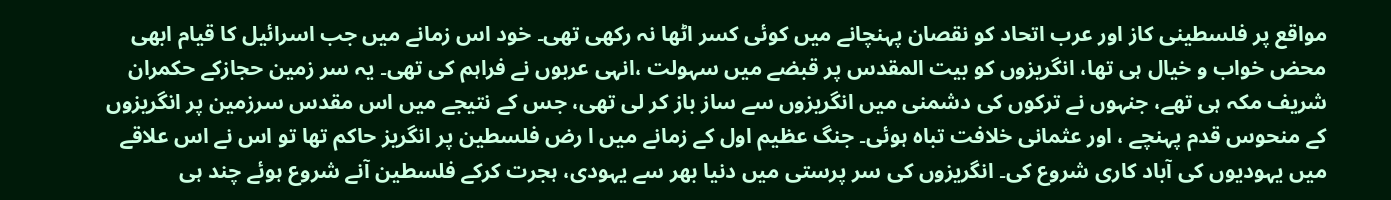مواقع پر فلسطینی کاز اور عرب اتحاد کو نقصان پہنچانے میں کوئی کسر اٹھا نہ رکھی تھی۔ خود اس زمانے میں جب اسرائیل کا قیام ابھی محض خواب و خیال ہی تھا، انگریزوں کو بیت المقدس پر قبضے میں سہولت ،انہی عربوں نے فراہم کی تھی۔ یہ سر زمین حجازکے حکمران شریف مکہ ہی تھے، جنہوں نے ترکوں کی دشمنی میں انگریزوں سے ساز باز کر لی تھی، جس کے نتیجے میں اس مقدس سرزمین پر انگریزوں کے منحوس قدم پہنچے ، اور عثمانی خلافت تباہ ہوئی۔ جنگ عظیم اول کے زمانے میں ا رض فلسطین پر انگریز حاکم تھا تو اس نے اس علاقے میں یہودیوں کی آباد کاری شروع کی۔ انگریزوں کی سر پرستی میں دنیا بھر سے یہودی، ہجرت کرکے فلسطین آنے شروع ہوئے چند ہی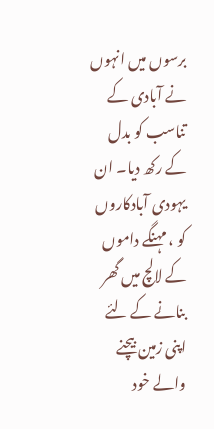برسوں میں انہوں نے آبادی کے تناسب کو بدل کے رکھ دیا۔ ان یہودی آبادکاروں کو ، مہنگے داموں کے لالچ میں گھر بنانے کے لئے اپنی زمین بیچنے والے خود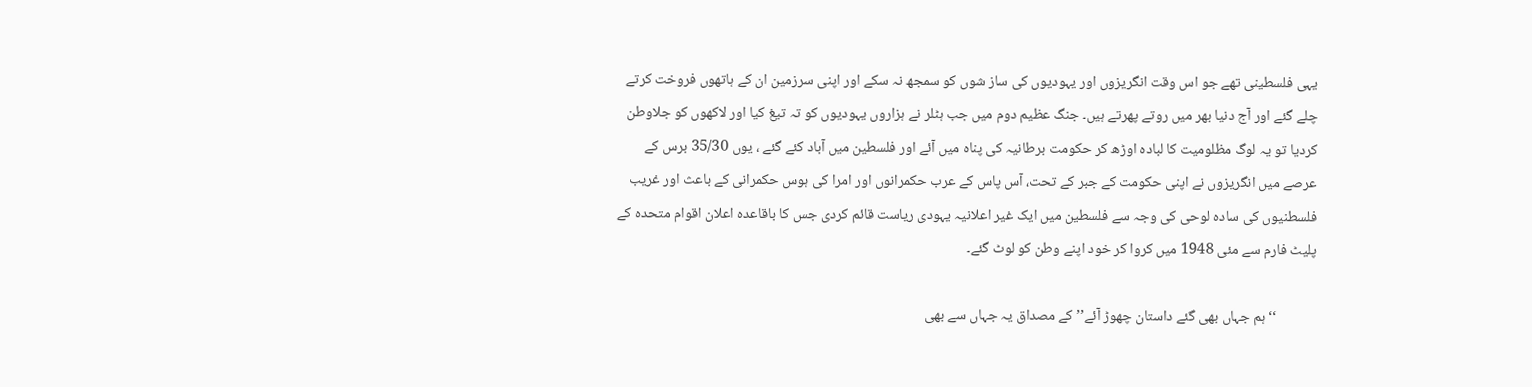یہی فلسطینی تھے جو اس وقت انگریزوں اور یہودیوں کی ساز شوں کو سمجھ نہ سکے اور اپنی سرزمین ان کے ہاتھوں فروخت کرتے چلے گئے اور آج دنیا بھر میں روتے پھرتے ہیں۔ جنگ عظیم دوم میں جب ہٹلر نے ہزاروں یہودیوں کو تہ تیغ کیا اور لاکھوں کو جلاوطن کردیا تو یہ لوگ مظلومیت کا لبادہ اوڑھ کر حکومت برطانیہ کی پناہ میں آئے اور فلسطین میں آباد کئے گئے ، یوں 35/30 برس کے عرصے میں انگریزوں نے اپنی حکومت کے جبر کے تحت، آس پاس کے عرب حکمرانوں اور امرا کی ہوس حکمرانی کے باعث اور غریب فلسطنیوں کی سادہ لوحی کی وجہ سے فلسطین میں ایک غیر اعلانیہ یہودی ریاست قائم کردی جس کا باقاعدہ اعلان اقوام متحدہ کے پلیٹ فارم سے مئی 1948 میں کروا کر خود اپنے وطن کو لوٹ گئے۔

            ‘‘ہم جہاں بھی گئے داستان چھوڑ آئے’’ کے مصداق یہ جہاں سے بھی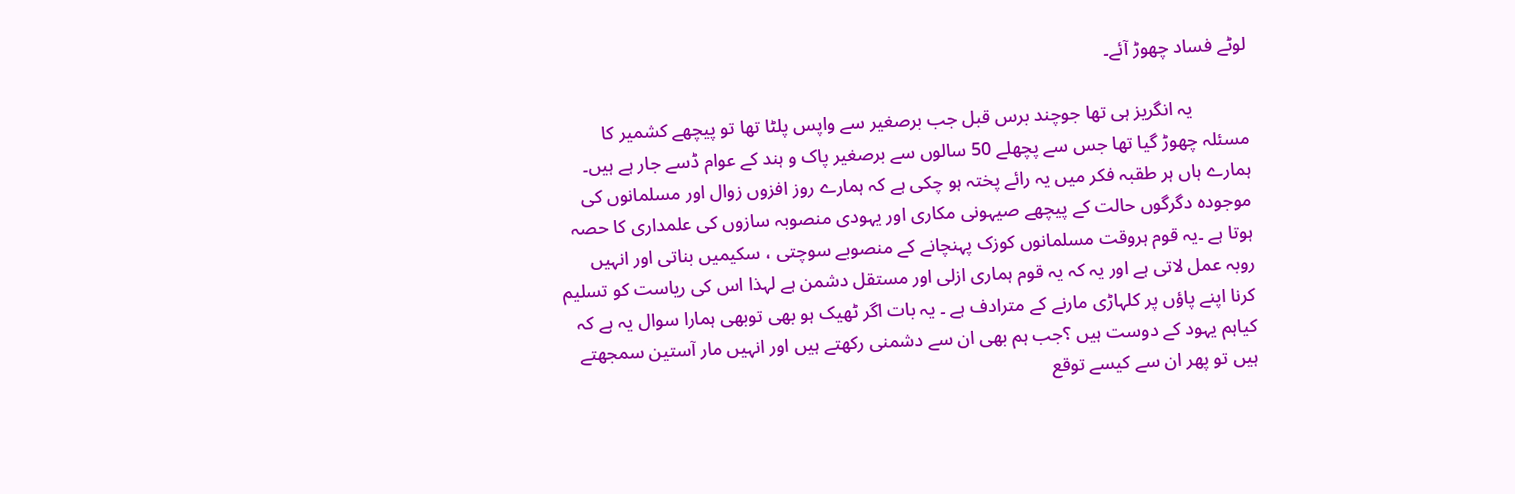لوٹے فساد چھوڑ آئے۔

            یہ انگریز ہی تھا جوچند برس قبل جب برصغیر سے واپس پلٹا تھا تو پیچھے کشمیر کا مسئلہ چھوڑ گیا تھا جس سے پچھلے 50 سالوں سے برصغیر پاک و ہند کے عوام ڈسے جار ہے ہیں۔ ہمارے ہاں ہر طقبہ فکر میں یہ رائے پختہ ہو چکی ہے کہ ہمارے روز افزوں زوال اور مسلمانوں کی موجودہ دگرگوں حالت کے پیچھے صیہونی مکاری اور یہودی منصوبہ سازوں کی علمداری کا حصہ ہوتا ہے ۔یہ قوم ہروقت مسلمانوں کوزک پہنچانے کے منصوبے سوچتی ، سکیمیں بناتی اور انہیں روبہ عمل لاتی ہے اور یہ کہ یہ قوم ہماری ازلی اور مستقل دشمن ہے لہذا اس کی ریاست کو تسلیم کرنا اپنے پاؤں پر کلہاڑی مارنے کے مترادف ہے ۔ یہ بات اگر ٹھیک ہو بھی توبھی ہمارا سوال یہ ہے کہ کیاہم یہود کے دوست ہیں ؟جب ہم بھی ان سے دشمنی رکھتے ہیں اور انہیں مار آستین سمجھتے ہیں تو پھر ان سے کیسے توقع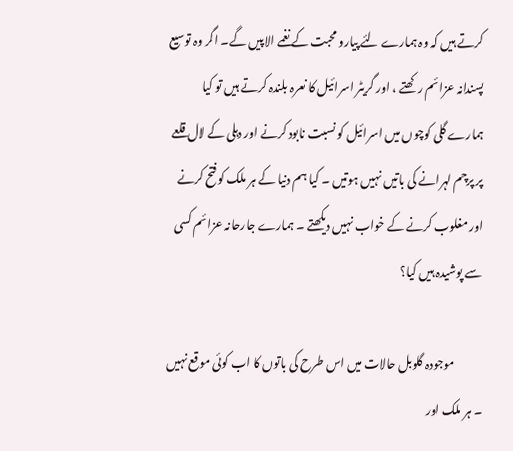کرتے ہیں کہ وہ ہمارے لئے پیارو محبت کے نغمے الاپیں گے۔ اگر وہ توسیع پسندانہ عزائم رکھتے ، اور گریٹر اسرائیل کا نعرہ بلندہ کرتے ہیں تو کیا ہمارے گلی کوچوں میں اسرائیل کو نسبت نابود کرنے اور دہلی کے لال قلعے پر پرچم لہرانے کی باتیں نہیں ہوتیں ۔ کیا ہم دنیا کے ہر ملک کوفتح کرنے اور مغلوب کرنے کے خواب نہیں دیکھتے ۔ ہمارے جارحانہ عزائم کسی سے پوشیدہ ہیں کیا؟

            موجودہ گلوبل حالات میں اس طرح کی باتوں کا اب کوئی موقع نہیں ۔ ہر ملک اور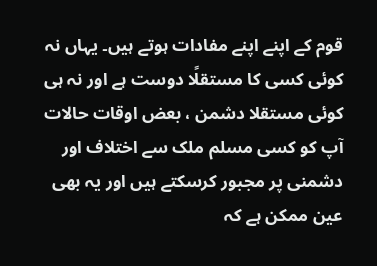قوم کے اپنے اپنے مفادات ہوتے ہیں۔ یہاں نہ کوئی کسی کا مستقلًا دوست ہے اور نہ ہی کوئی مستقلا دشمن ، بعض اوقات حالات آپ کو کسی مسلم ملک سے اختلاف اور دشمنی پر مجبور کرسکتے ہیں اور یہ بھی عین ممکن ہے کہ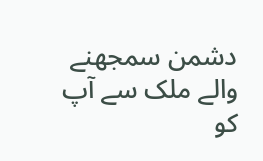دشمن سمجھنے والے ملک سے آپ کو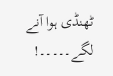ٹھنڈی ہوا آنے لگے۔۔۔۔۔!